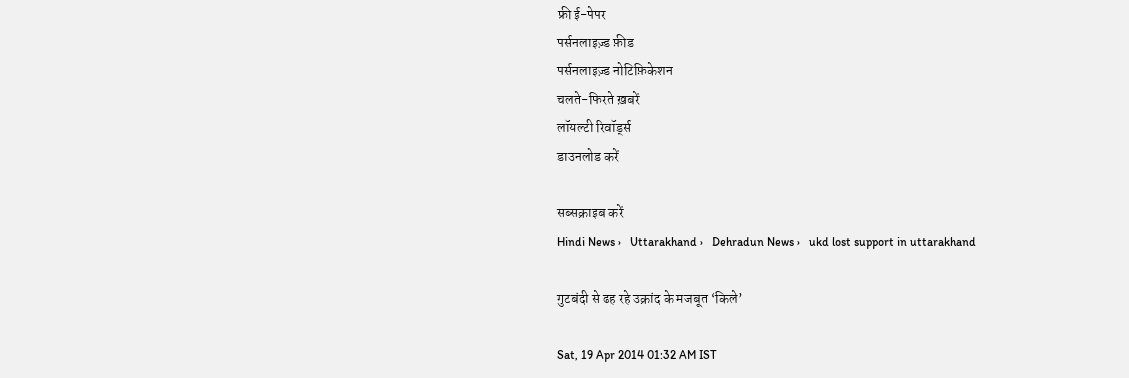फ्री ई-पेपर
पर्सनलाइज़्ड फ़ीड
पर्सनलाइज़्ड नोटिफ़िकेशन
चलते-फिरते ख़बरें
लॉयल्टी रिवॉर्ड्स
डाउनलोड करें

सब्सक्राइब करें
Hindi News ›   Uttarakhand ›   Dehradun News ›   ukd lost support in uttarakhand

गुटबंदी से ढह रहे उक्रांद के मजबूत ‘किले’

Sat, 19 Apr 2014 01:32 AM IST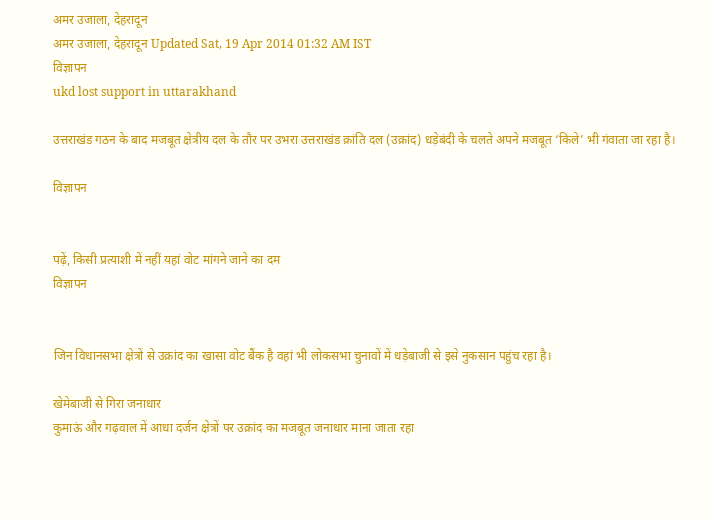अमर उजाला, देहरादून
अमर उजाला, देहरादून Updated Sat, 19 Apr 2014 01:32 AM IST
विज्ञापन
ukd lost support in uttarakhand

उत्तराखंड गठन के बाद मजबूत क्षेत्रीय दल के तौर पर उभरा उत्तराखंड क्रांति दल (उक्रांद) धड़ेबंदी के चलते अपने मजबूत ‘किले’ भी गंवाता जा रहा है।

विज्ञापन


पढ़ें, किसी प्रत्याशी में नहीं यहां वोट मांगने जाने का दम
विज्ञापन


जिन विधानसभा क्षेत्रों से उक्रांद का खासा वोट बैंक है वहां भी लोकसभा चुनावों में धड़ेबाजी से इसे नुकसान पहुंच रहा है।

खेमेबाजी से गिरा जनाधार
कुमाऊं और गढ़वाल में आधा दर्जन क्षेत्रों पर उक्रांद का मजबूत जनाधार माना जाता रहा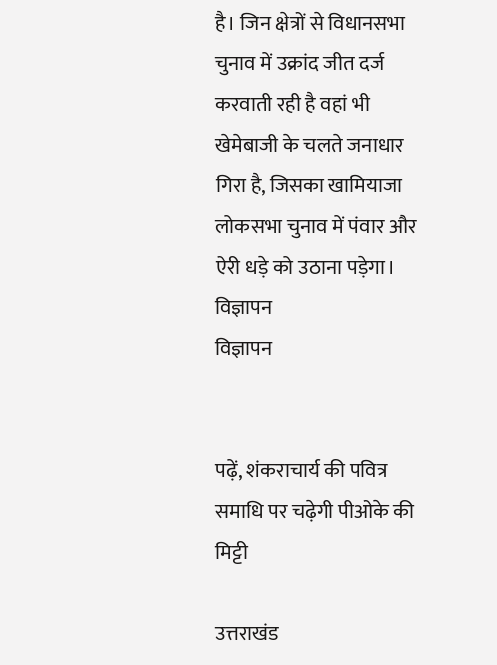है। जिन क्षेत्रों से विधानसभा चुनाव में उक्रांद जीत दर्ज करवाती रही है वहां भी खेमेबाजी के चलते जनाधार गिरा है, जिसका खामियाजा लोकसभा चुनाव में पंवार और ऐरी धड़े को उठाना पड़ेगा।
विज्ञापन
विज्ञापन


पढ़ें, शंकराचार्य की पवित्र समाधि पर चढ़ेगी पीओके की मिट्टी

उत्तराखंड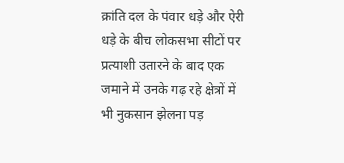क्रांति दल के पंवार धड़े और ऐरी धड़े के बीच लोकसभा सीटों पर प्रत्याशी उतारने के बाद एक जमाने में उनके गढ़ रहे क्षेत्रों में भी नुकसान झेलना पड़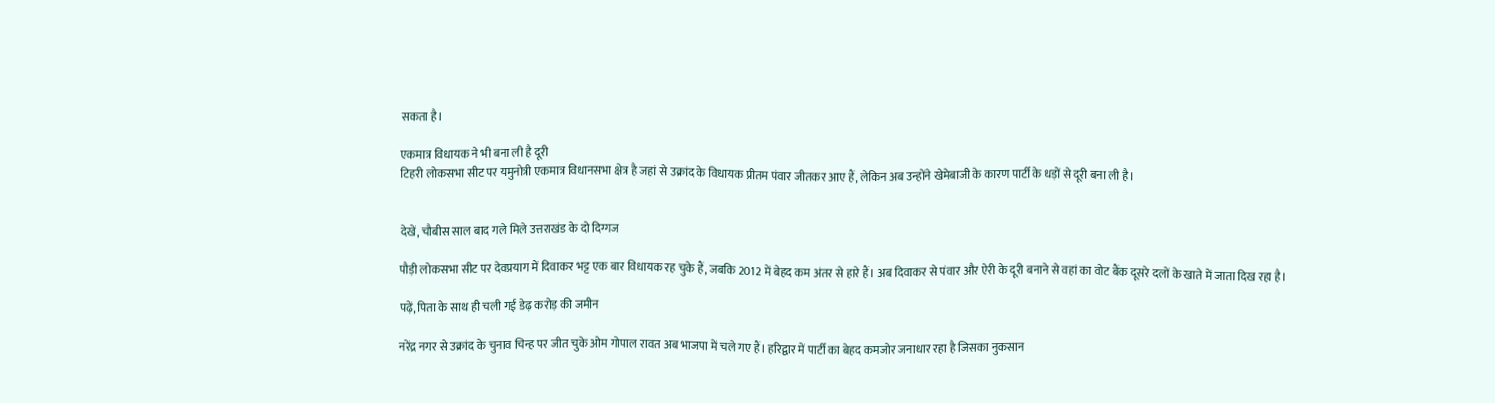सकता है।

एकमात्र विधायक ने भी बना ली है दूरी
टिहरी लोकसभा सीट पर यमुनोत्री एकमात्र विधानसभा क्षेत्र है जहां से उक्रांद के विधायक प्रीतम पंवार जीतकर आए हैं, लेकिन अब उन्होंने खेमेबाजी के कारण पार्टी के धड़ों से दूरी बना ली है।


देखें, चौबीस साल बाद गले मिले उत्तराखंड के दो दिग्गज

पौड़ी लोकसभा सीट पर देवप्रयाग में दिवाकर भट्ट एक बार विधायक रह चुके हैं, जबकि 2012 में बेहद कम अंतर से हारे हैं। अब दिवाकर से पंवार और ऐरी के दूरी बनाने से वहां का वोट बैंक दूसरे दलों के खाते में जाता दिख रहा है।

पढ़ें, पिता के साथ ही चली गई डेढ़ करोड़ की जमीन

नरेंद्र नगर से उक्रांद के चुनाव चिन्ह पर जीत चुके ओम गोपाल रावत अब भाजपा में चले गए हैं। हरिद्वार में पार्टी का बेहद कमजोर जनाधार रहा है जिसका नुकसान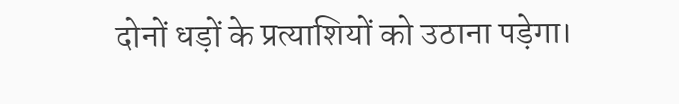दोनों धड़ों के प्रत्याशियों को उठाना पड़ेगा।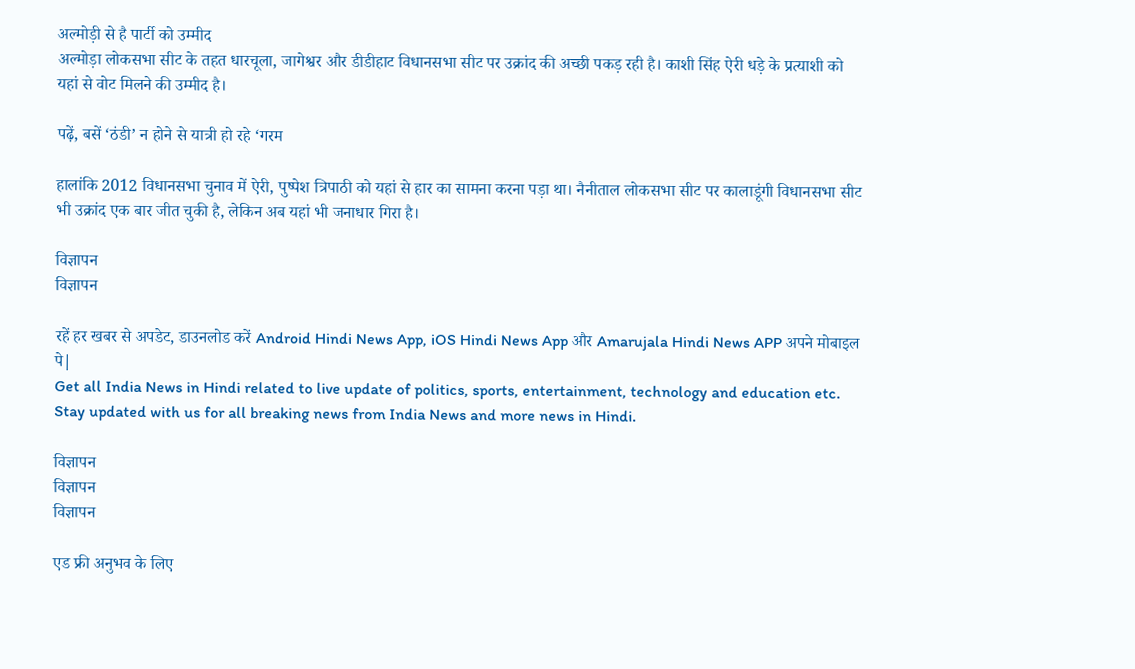अल्मोड़ी से है पार्टी को उम्मीद
अल्मोड़ा लोकसभा सीट के तहत धारचूला, जागेश्वर और डीडीहाट विधानसभा सीट पर उक्रांद की अच्छी पकड़ रही है। काशी सिंह ऐरी धड़े के प्रत्याशी को यहां से वोट मिलने की उम्मीद है।

पढ़ें, बसें ‘ठंडी’ न होने से यात्री हो रहे ‘गरम

हालांकि 2012 विधानसभा चुनाव में ऐरी, पुष्पेश त्रिपाठी को यहां से हार का सामना करना पड़ा था। नैनीताल लोकसभा सीट पर कालाडूंगी विधानसभा सीट भी उक्रांद एक बार जीत चुकी है, लेकिन अब यहां भी जनाधार गिरा है।

विज्ञापन
विज्ञापन

रहें हर खबर से अपडेट, डाउनलोड करें Android Hindi News App, iOS Hindi News App और Amarujala Hindi News APP अपने मोबाइल पे|
Get all India News in Hindi related to live update of politics, sports, entertainment, technology and education etc. Stay updated with us for all breaking news from India News and more news in Hindi.

विज्ञापन
विज्ञापन
विज्ञापन

एड फ्री अनुभव के लिए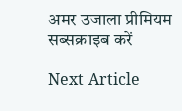अमर उजाला प्रीमियम सब्सक्राइब करें

Next Article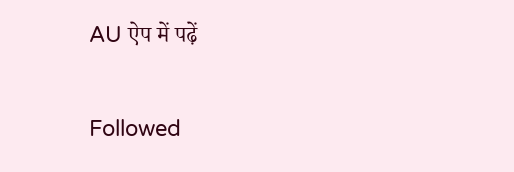AU ऐप में पढ़ें

Followed